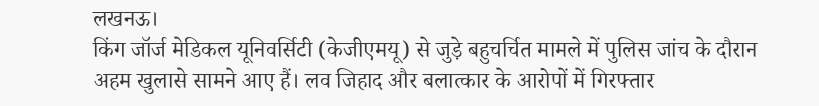लखनऊ।
किंग जॉर्ज मेडिकल यूनिवर्सिटी (केजीएमयू) से जुड़े बहुचर्चित मामले में पुलिस जांच के दौरान अहम खुलासे सामने आए हैं। लव जिहाद और बलात्कार के आरोपों में गिरफ्तार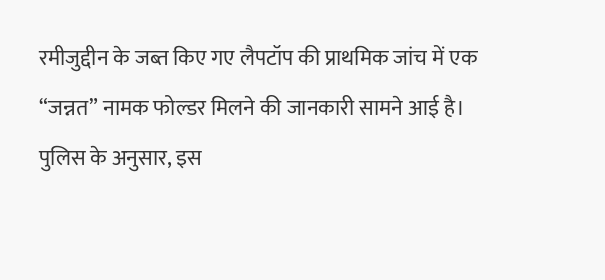रमीजुद्दीन के जब्त किए गए लैपटॉप की प्राथमिक जांच में एक “जन्नत” नामक फोल्डर मिलने की जानकारी सामने आई है। पुलिस के अनुसार, इस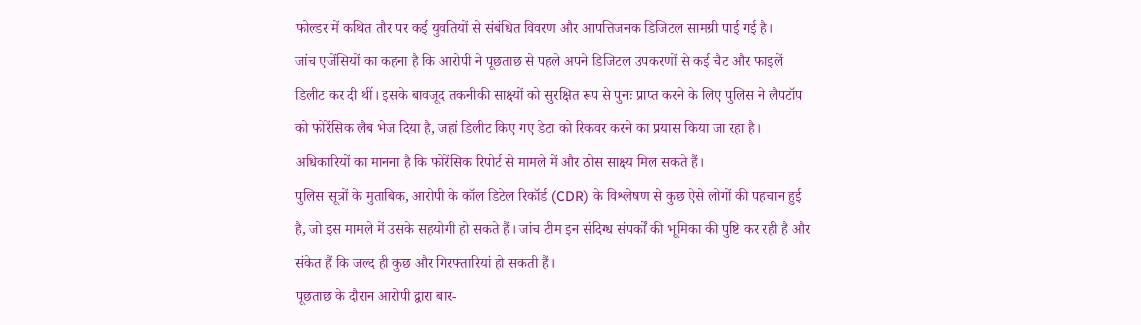फोल्डर में कथित तौर पर कई युवतियों से संबंधित विवरण और आपत्तिजनक डिजिटल सामग्री पाई गई है।
जांच एजेंसियों का कहना है कि आरोपी ने पूछताछ से पहले अपने डिजिटल उपकरणों से कई चैट और फाइलें डिलीट कर दी थीं। इसके बावजूद तकनीकी साक्ष्यों को सुरक्षित रूप से पुनः प्राप्त करने के लिए पुलिस ने लैपटॉप को फोरेंसिक लैब भेज दिया है, जहां डिलीट किए गए डेटा को रिकवर करने का प्रयास किया जा रहा है। अधिकारियों का मानना है कि फोरेंसिक रिपोर्ट से मामले में और ठोस साक्ष्य मिल सकते हैं।
पुलिस सूत्रों के मुताबिक, आरोपी के कॉल डिटेल रिकॉर्ड (CDR) के विश्लेषण से कुछ ऐसे लोगों की पहचान हुई है, जो इस मामले में उसके सहयोगी हो सकते हैं। जांच टीम इन संदिग्ध संपर्कों की भूमिका की पुष्टि कर रही है और संकेत हैं कि जल्द ही कुछ और गिरफ्तारियां हो सकती हैं।
पूछताछ के दौरान आरोपी द्वारा बार-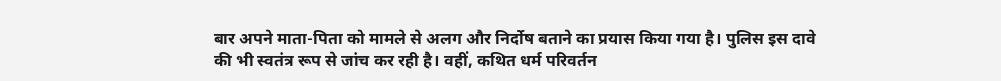बार अपने माता-पिता को मामले से अलग और निर्दोष बताने का प्रयास किया गया है। पुलिस इस दावे की भी स्वतंत्र रूप से जांच कर रही है। वहीं, कथित धर्म परिवर्तन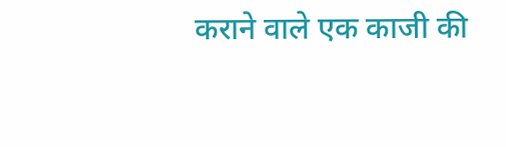कराने वाले एक काजी की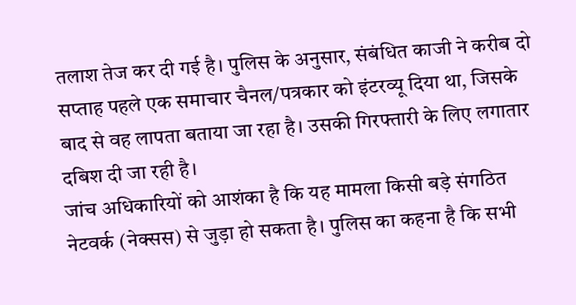तलाश तेज कर दी गई है। पुलिस के अनुसार, संबंधित काजी ने करीब दो सप्ताह पहले एक समाचार चैनल/पत्रकार को इंटरव्यू दिया था, जिसके बाद से वह लापता बताया जा रहा है। उसकी गिरफ्तारी के लिए लगातार दबिश दी जा रही है।
जांच अधिकारियों को आशंका है कि यह मामला किसी बड़े संगठित नेटवर्क (नेक्सस) से जुड़ा हो सकता है। पुलिस का कहना है कि सभी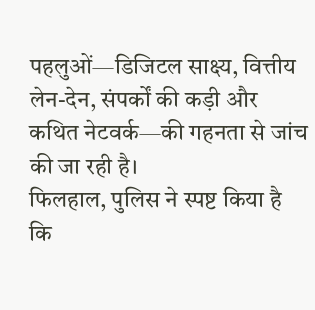पहलुओं—डिजिटल साक्ष्य, वित्तीय लेन-देन, संपर्कों की कड़ी और कथित नेटवर्क—की गहनता से जांच की जा रही है।
फिलहाल, पुलिस ने स्पष्ट किया है कि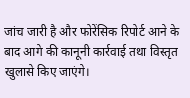जांच जारी है और फोरेंसिक रिपोर्ट आने के बाद आगे की कानूनी कार्रवाई तथा विस्तृत खुलासे किए जाएंगे।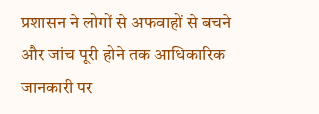प्रशासन ने लोगों से अफवाहों से बचने और जांच पूरी होने तक आधिकारिक जानकारी पर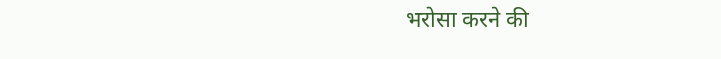भरोसा करने की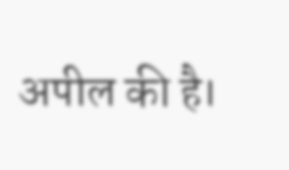अपील की है।